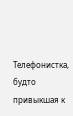Телефонистка, будто привыкшая к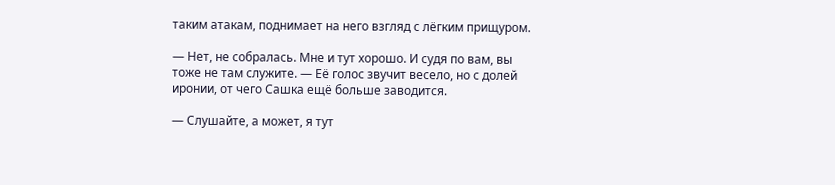таким атакам, поднимает на него взгляд с лёгким прищуром.

— Нет, не собралась. Мне и тут хорошо. И судя по вам, вы тоже не там служите. — Её голос звучит весело, но с долей иронии, от чего Сашка ещё больше заводится.

— Слушайте, а может, я тут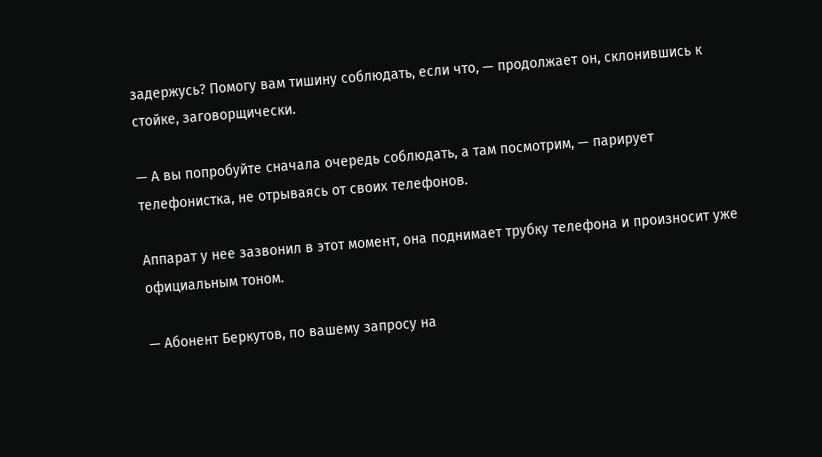задержусь? Помогу вам тишину соблюдать, если что, — продолжает он, склонившись к стойке, заговорщически.

— А вы попробуйте сначала очередь соблюдать, а там посмотрим, — парирует телефонистка, не отрываясь от своих телефонов.

Аппарат у нее зазвонил в этот момент, она поднимает трубку телефона и произносит уже официальным тоном.

— Абонент Беркутов, по вашему запросу на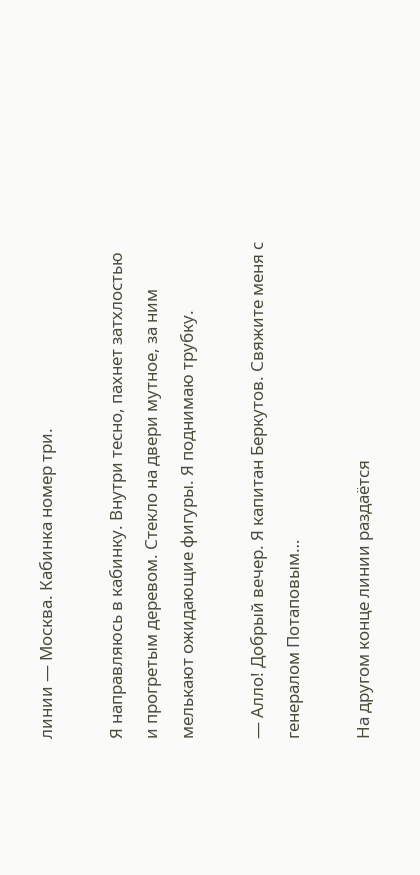линии — Москва. Кабинка номер три.

Я направляюсь в кабинку. Внутри тесно, пахнет затхлостью и прогретым деревом. Стекло на двери мутное, за ним мелькают ожидающие фигуры. Я поднимаю трубку.

— Алло! Добрый вечер. Я капитан Беркутов. Свяжите меня с генералом Потаповым…

На другом конце линии раздаётся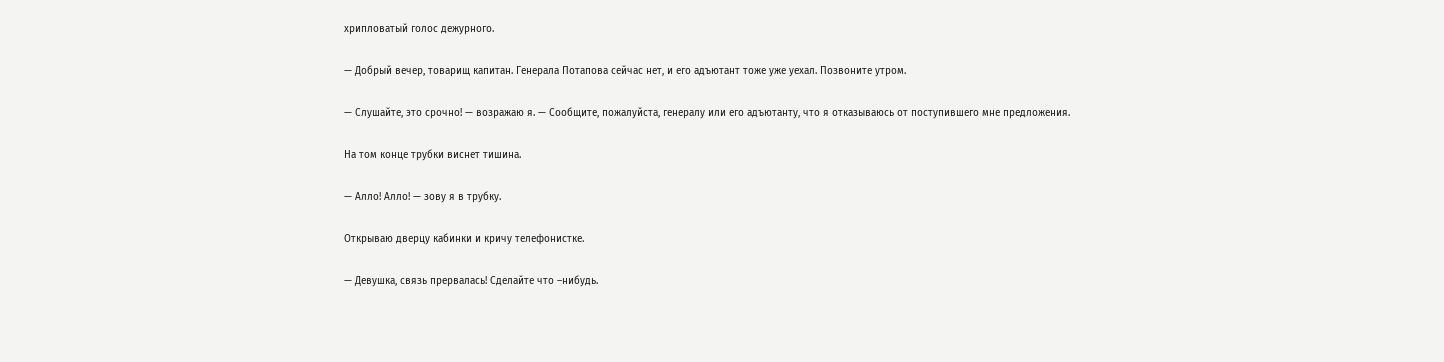хрипловатый голос дежурного.

— Добрый вечер, товарищ капитан. Генерала Потапова сейчас нет, и его адъютант тоже уже уехал. Позвоните утром.

— Слушайте, это срочно! — возражаю я. — Сообщите, пожалуйста, генералу или его адъютанту, что я отказываюсь от поступившего мне предложения.

На том конце трубки виснет тишина.

— Алло! Алло! — зову я в трубку.

Открываю дверцу кабинки и кричу телефонистке.

— Девушка, связь прервалась! Сделайте что –нибудь.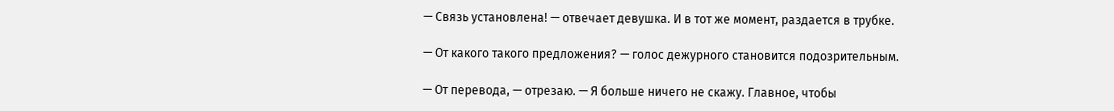— Связь установлена! — отвечает девушка. И в тот же момент, раздается в трубке.

— От какого такого предложения? — голос дежурного становится подозрительным.

— От перевода, — отрезаю. — Я больше ничего не скажу. Главное, чтобы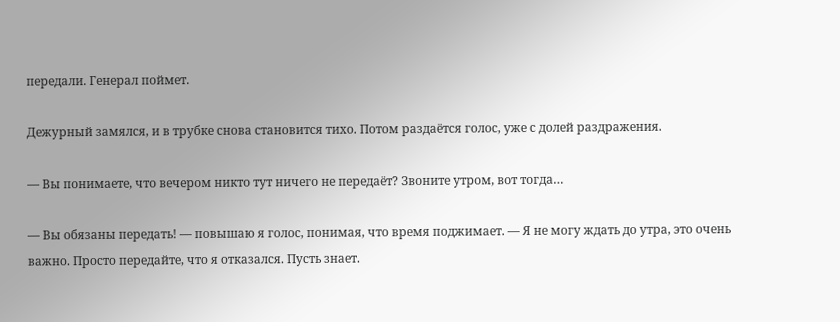передали. Генерал поймет.

Дежурный замялся, и в трубке снова становится тихо. Потом раздаётся голос, уже с долей раздражения.

— Вы понимаете, что вечером никто тут ничего не передаёт? Звоните утром, вот тогда…

— Вы обязаны передать! — повышаю я голос, понимая, что время поджимает. — Я не могу ждать до утра, это очень важно. Просто передайте, что я отказался. Пусть знает.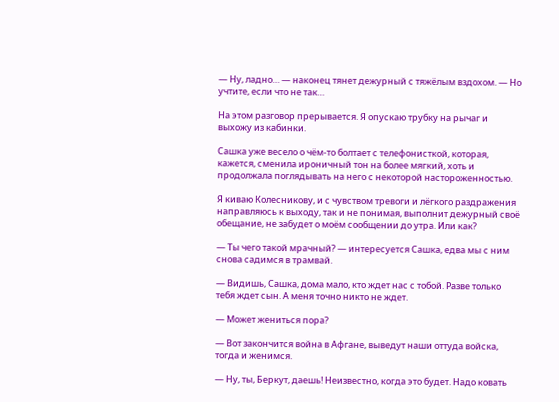— Ну, ладно… — наконец тянет дежурный с тяжёлым вздохом. — Но учтите, если что не так…

На этом разговор прерывается. Я опускаю трубку на рычаг и выхожу из кабинки.

Сашка уже весело о чём-то болтает с телефонисткой, которая, кажется, сменила ироничный тон на более мягкий, хоть и продолжала поглядывать на него с некоторой настороженностью.

Я киваю Колесникову, и с чувством тревоги и лёгкого раздражения направляюсь к выходу, так и не понимая, выполнит дежурный своё обещание, не забудет о моём сообщении до утра. Или как?

— Ты чего такой мрачный? — интересуется Сашка, едва мы с ним снова садимся в трамвай.

— Видишь, Сашка, дома мало, кто ждет нас с тобой. Разве только тебя ждет сын. А меня точно никто не ждет.

— Может жениться пора?

— Вот закончится война в Афгане, выведут наши оттуда войска, тогда и женимся.

— Ну, ты, Беркут, даешь! Неизвестно, когда это будет. Надо ковать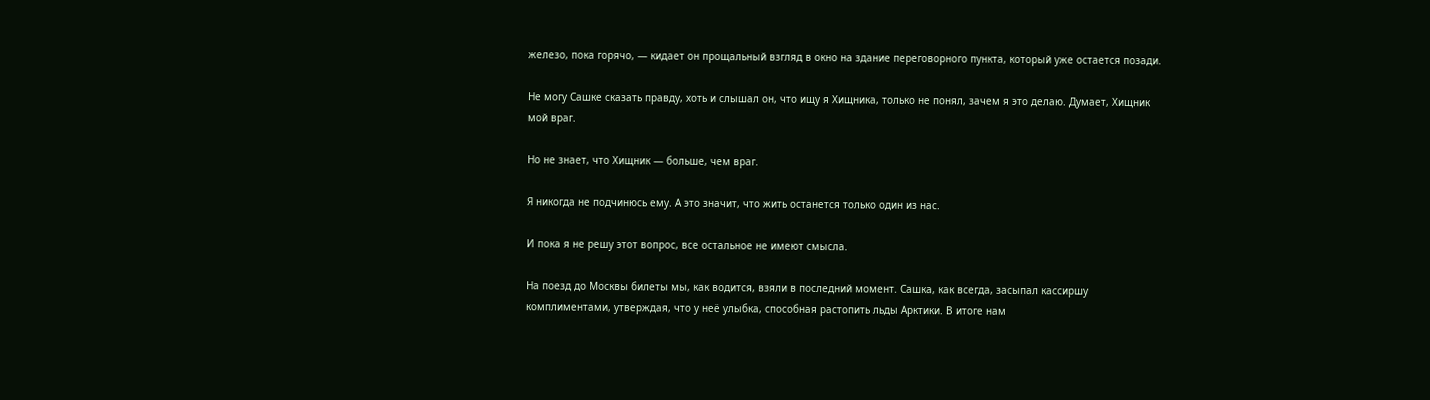железо, пока горячо, — кидает он прощальный взгляд в окно на здание переговорного пункта, который уже остается позади.

Не могу Сашке сказать правду, хоть и слышал он, что ищу я Хищника, только не понял, зачем я это делаю. Думает, Хищник мой враг.

Но не знает, что Хищник — больше, чем враг.

Я никогда не подчинюсь ему. А это значит, что жить останется только один из нас.

И пока я не решу этот вопрос, все остальное не имеют смысла.

На поезд до Москвы билеты мы, как водится, взяли в последний момент. Сашка, как всегда, засыпал кассиршу комплиментами, утверждая, что у неё улыбка, способная растопить льды Арктики. В итоге нам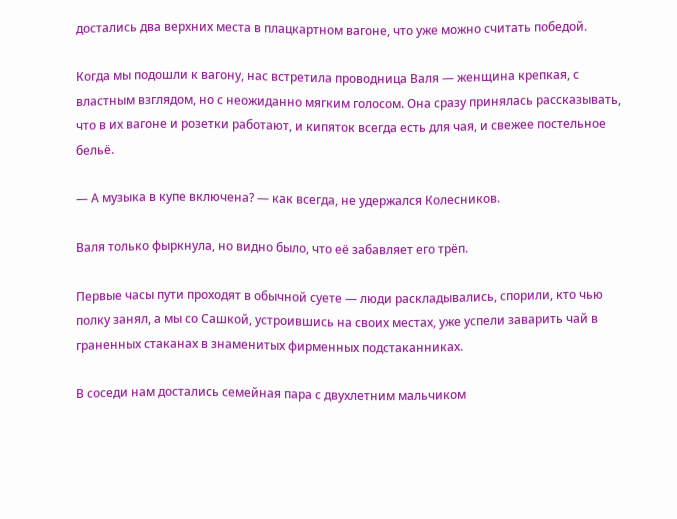достались два верхних места в плацкартном вагоне, что уже можно считать победой.

Когда мы подошли к вагону, нас встретила проводница Валя — женщина крепкая, с властным взглядом, но с неожиданно мягким голосом. Она сразу принялась рассказывать, что в их вагоне и розетки работают, и кипяток всегда есть для чая, и свежее постельное бельё.

— А музыка в купе включена? — как всегда, не удержался Колесников.

Валя только фыркнула, но видно было, что её забавляет его трёп.

Первые часы пути проходят в обычной суете — люди раскладывались, спорили, кто чью полку занял, а мы со Сашкой, устроившись на своих местах, уже успели заварить чай в граненных стаканах в знаменитых фирменных подстаканниках.

В соседи нам достались семейная пара с двухлетним мальчиком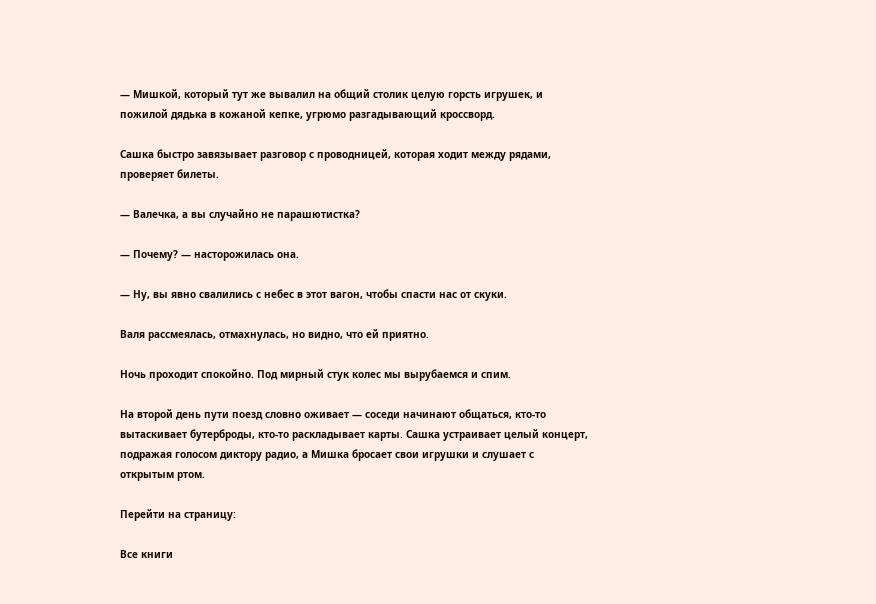— Мишкой, который тут же вывалил на общий столик целую горсть игрушек, и пожилой дядька в кожаной кепке, угрюмо разгадывающий кроссворд.

Сашка быстро завязывает разговор с проводницей, которая ходит между рядами, проверяет билеты.

— Валечка, а вы случайно не парашютистка?

— Почему? — насторожилась она.

— Ну, вы явно свалились с небес в этот вагон, чтобы спасти нас от скуки.

Валя рассмеялась, отмахнулась, но видно, что ей приятно.

Ночь проходит спокойно. Под мирный стук колес мы вырубаемся и спим.

На второй день пути поезд словно оживает — соседи начинают общаться, кто-то вытаскивает бутерброды, кто-то раскладывает карты. Сашка устраивает целый концерт, подражая голосом диктору радио, а Мишка бросает свои игрушки и слушает с открытым ртом.

Перейти на страницу:

Все книги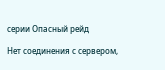серии Опасный рейд

Нет соединения с сервером,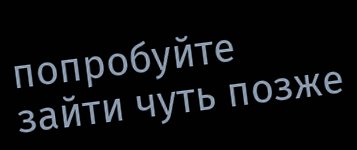попробуйте зайти чуть позже